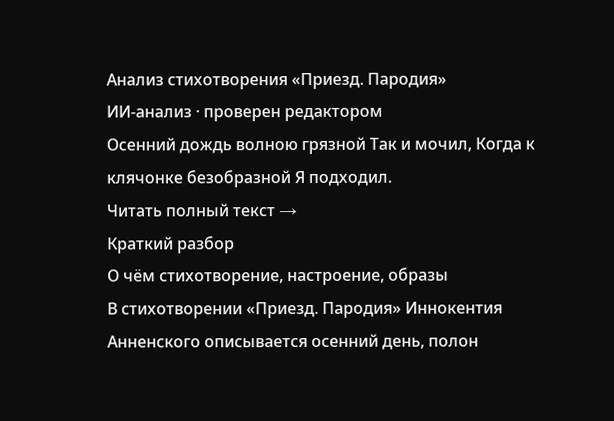Анализ стихотворения «Приезд. Пародия»
ИИ-анализ · проверен редактором
Осенний дождь волною грязной Так и мочил, Когда к клячонке безобразной Я подходил.
Читать полный текст →
Краткий разбор
О чём стихотворение, настроение, образы
В стихотворении «Приезд. Пародия» Иннокентия Анненского описывается осенний день, полон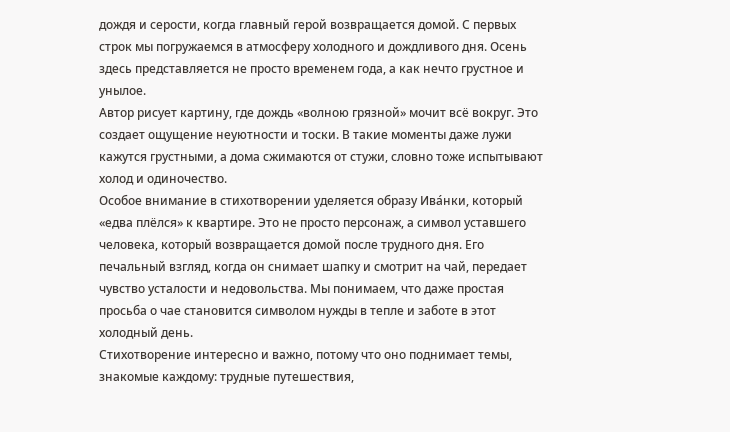дождя и серости, когда главный герой возвращается домой. С первых строк мы погружаемся в атмосферу холодного и дождливого дня. Осень здесь представляется не просто временем года, а как нечто грустное и унылое.
Автор рисует картину, где дождь «волною грязной» мочит всё вокруг. Это создает ощущение неуютности и тоски. В такие моменты даже лужи кажутся грустными, а дома сжимаются от стужи, словно тоже испытывают холод и одиночество.
Особое внимание в стихотворении уделяется образу Ива́нки, который «едва плёлся» к квартире. Это не просто персонаж, а символ уставшего человека, который возвращается домой после трудного дня. Его печальный взгляд, когда он снимает шапку и смотрит на чай, передает чувство усталости и недовольства. Мы понимаем, что даже простая просьба о чае становится символом нужды в тепле и заботе в этот холодный день.
Стихотворение интересно и важно, потому что оно поднимает темы, знакомые каждому: трудные путешествия,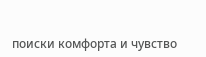поиски комфорта и чувство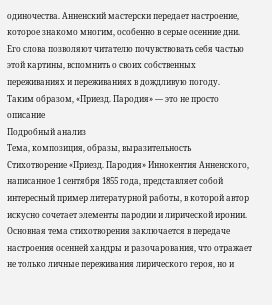одиночества. Анненский мастерски передает настроение, которое знакомо многим, особенно в серые осенние дни. Его слова позволяют читателю почувствовать себя частью этой картины, вспомнить о своих собственных переживаниях и переживаниях в дождливую погоду.
Таким образом, «Приезд. Пародия» — это не просто описание
Подробный анализ
Тема, композиция, образы, выразительность
Стихотворение «Приезд. Пародия» Иннокентия Анненского, написанное 1 сентября 1855 года, представляет собой интересный пример литературной работы, в которой автор искусно сочетает элементы пародии и лирической иронии. Основная тема стихотворения заключается в передаче настроения осенней хандры и разочарования, что отражает не только личные переживания лирического героя, но и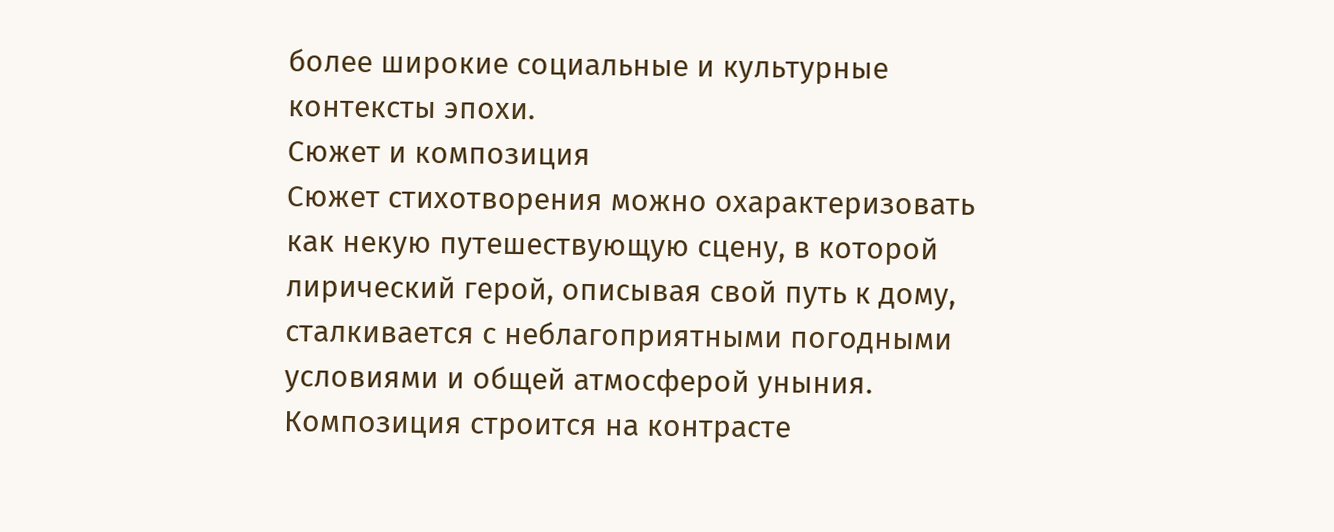более широкие социальные и культурные контексты эпохи.
Сюжет и композиция
Сюжет стихотворения можно охарактеризовать как некую путешествующую сцену, в которой лирический герой, описывая свой путь к дому, сталкивается с неблагоприятными погодными условиями и общей атмосферой уныния. Композиция строится на контрасте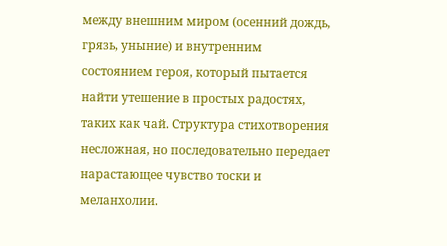между внешним миром (осенний дождь, грязь, уныние) и внутренним состоянием героя, который пытается найти утешение в простых радостях, таких как чай. Структура стихотворения несложная, но последовательно передает нарастающее чувство тоски и меланхолии.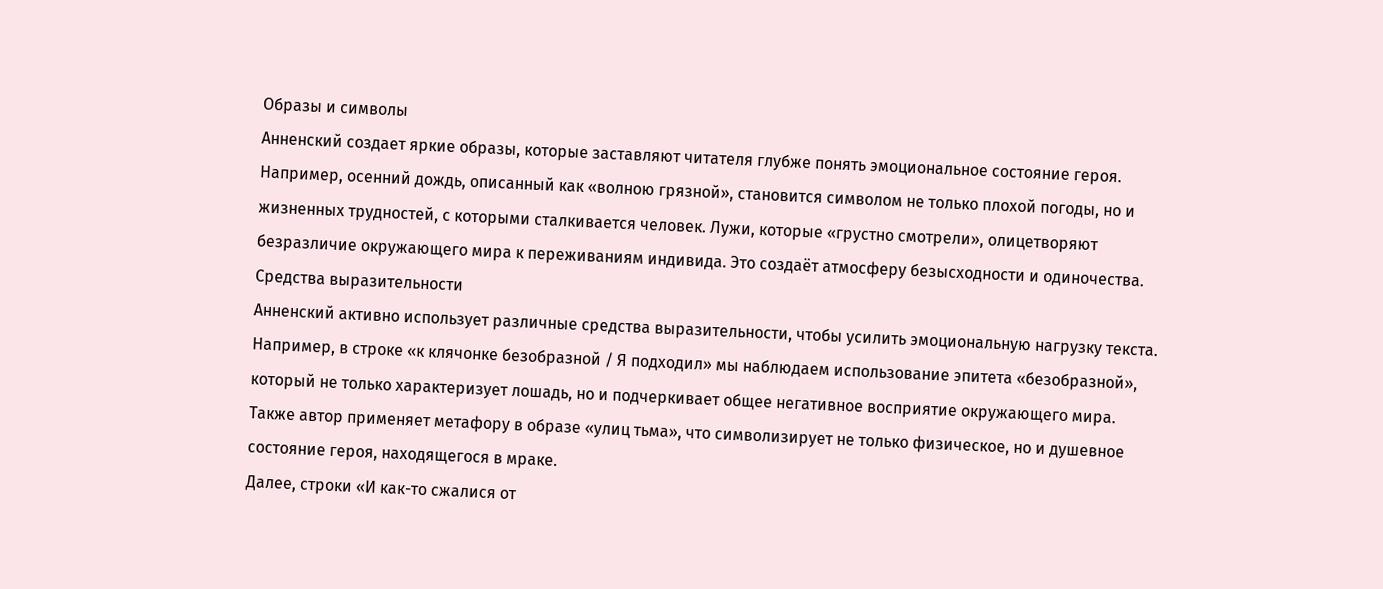Образы и символы
Анненский создает яркие образы, которые заставляют читателя глубже понять эмоциональное состояние героя. Например, осенний дождь, описанный как «волною грязной», становится символом не только плохой погоды, но и жизненных трудностей, с которыми сталкивается человек. Лужи, которые «грустно смотрели», олицетворяют безразличие окружающего мира к переживаниям индивида. Это создаёт атмосферу безысходности и одиночества.
Средства выразительности
Анненский активно использует различные средства выразительности, чтобы усилить эмоциональную нагрузку текста. Например, в строке «к клячонке безобразной / Я подходил» мы наблюдаем использование эпитета «безобразной», который не только характеризует лошадь, но и подчеркивает общее негативное восприятие окружающего мира. Также автор применяет метафору в образе «улиц тьма», что символизирует не только физическое, но и душевное состояние героя, находящегося в мраке.
Далее, строки «И как-то сжалися от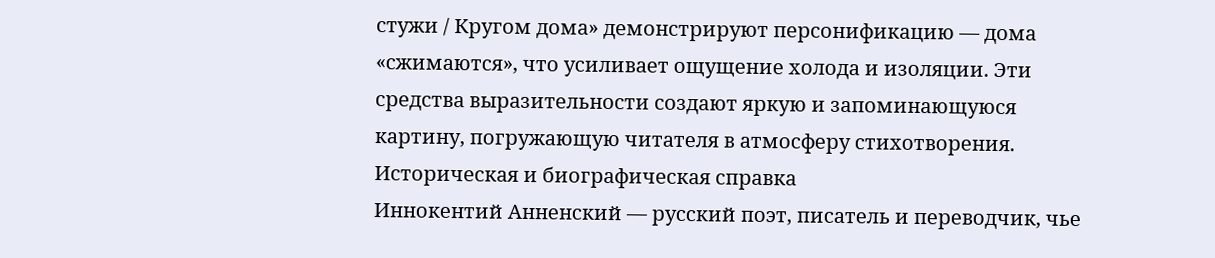стужи / Кругом дома» демонстрируют персонификацию — дома «сжимаются», что усиливает ощущение холода и изоляции. Эти средства выразительности создают яркую и запоминающуюся картину, погружающую читателя в атмосферу стихотворения.
Историческая и биографическая справка
Иннокентий Анненский — русский поэт, писатель и переводчик, чье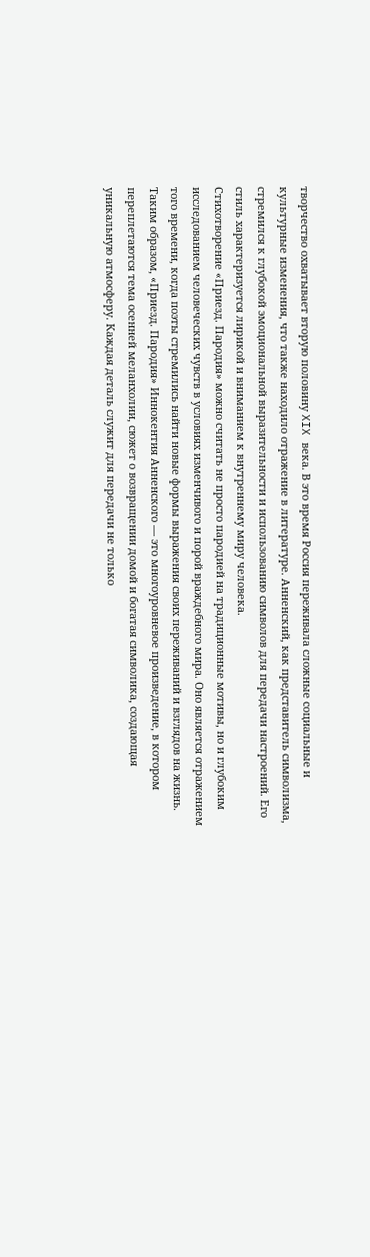творчество охватывает вторую половину XIX века. В это время Россия переживала сложные социальные и культурные изменения, что также находило отражение в литературе. Анненский, как представитель символизма, стремился к глубокой эмоциональной выразительности и использованию символов для передачи настроений. Его стиль характеризуется лирикой и вниманием к внутреннему миру человека.
Стихотворение «Приезд. Пародия» можно считать не просто пародией на традиционные мотивы, но и глубоким исследованием человеческих чувств в условиях изменчивого и порой враждебного мира. Оно является отражением того времени, когда поэты стремились найти новые формы выражения своих переживаний и взглядов на жизнь.
Таким образом, «Приезд. Пародия» Иннокентия Анненского — это многоуровневое произведение, в котором переплетаются тема осенней меланхолии, сюжет о возвращении домой и богатая символика, создающая уникальную атмосферу. Каждая деталь служит для передачи не только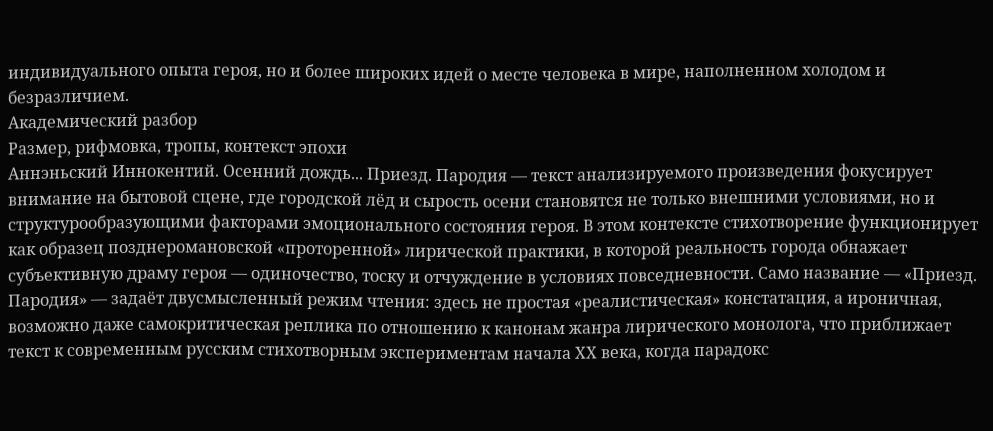индивидуального опыта героя, но и более широких идей о месте человека в мире, наполненном холодом и безразличием.
Академический разбор
Размер, рифмовка, тропы, контекст эпохи
Аннэньский Иннокентий. Осенний дождь... Приезд. Пародия — текст анализируемого произведения фокусирует внимание на бытовой сцене, где городской лёд и сырость осени становятся не только внешними условиями, но и структурообразующими факторами эмоционального состояния героя. В этом контексте стихотворение функционирует как образец позднеромановской «проторенной» лирической практики, в которой реальность города обнажает субъективную драму героя — одиночество, тоску и отчуждение в условиях повседневности. Само название — «Приезд. Пародия» — задаёт двусмысленный режим чтения: здесь не простая «реалистическая» констатация, а ироничная, возможно даже самокритическая реплика по отношению к канонам жанра лирического монолога, что приближает текст к современным русским стихотворным экспериментам начала ХХ века, когда парадокс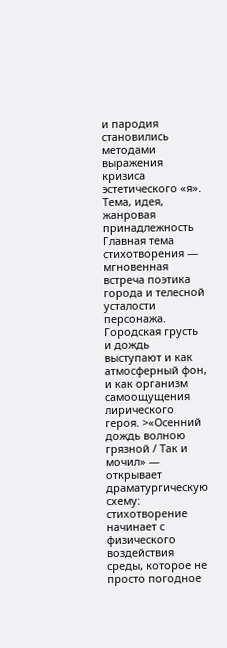и пародия становились методами выражения кризиса эстетического «я».
Тема, идея, жанровая принадлежность Главная тема стихотворения — мгновенная встреча поэтика города и телесной усталости персонажа. Городская грусть и дождь выступают и как атмосферный фон, и как организм самоощущения лирического героя. >«Осенний дождь волною грязной / Так и мочил» — открывает драматургическую схему: стихотворение начинает с физического воздействия среды, которое не просто погодное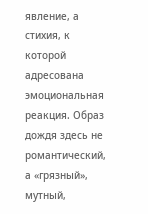явление, а стихия, к которой адресована эмоциональная реакция. Образ дождя здесь не романтический, а «грязный», мутный,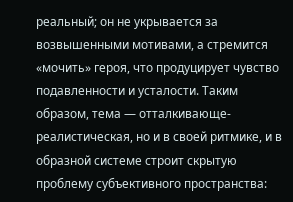реальный; он не укрывается за возвышенными мотивами, а стремится «мочить» героя, что продуцирует чувство подавленности и усталости. Таким образом, тема — отталкивающе-реалистическая, но и в своей ритмике, и в образной системе строит скрытую проблему субъективного пространства: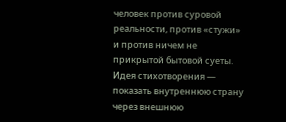человек против суровой реальности, против «стужи» и против ничем не прикрытой бытовой суеты.
Идея стихотворения — показать внутреннюю страну через внешнюю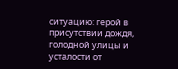ситуацию: герой в присутствии дождя, голодной улицы и усталости от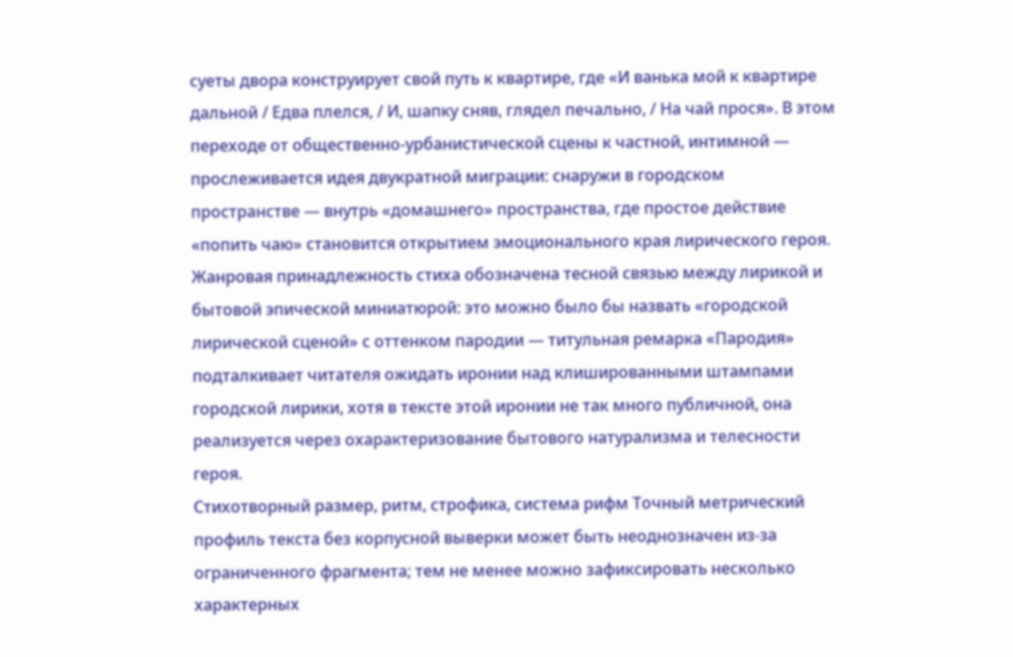суеты двора конструирует свой путь к квартире, где «И ванька мой к квартире дальной / Едва плелся, / И, шапку сняв, глядел печально, / На чай прося». В этом переходе от общественно-урбанистической сцены к частной, интимной — прослеживается идея двукратной миграции: снаружи в городском пространстве — внутрь «домашнего» пространства, где простое действие «попить чаю» становится открытием эмоционального края лирического героя. Жанровая принадлежность стиха обозначена тесной связью между лирикой и бытовой эпической миниатюрой: это можно было бы назвать «городской лирической сценой» с оттенком пародии — титульная ремарка «Пародия» подталкивает читателя ожидать иронии над клишированными штампами городской лирики, хотя в тексте этой иронии не так много публичной, она реализуется через охарактеризование бытового натурализма и телесности героя.
Стихотворный размер, ритм, строфика, система рифм Точный метрический профиль текста без корпусной выверки может быть неоднозначен из-за ограниченного фрагмента; тем не менее можно зафиксировать несколько характерных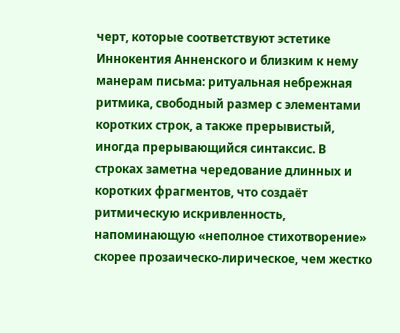черт, которые соответствуют эстетике Иннокентия Анненского и близким к нему манерам письма: ритуальная небрежная ритмика, свободный размер с элементами коротких строк, а также прерывистый, иногда прерывающийся синтаксис. В строках заметна чередование длинных и коротких фрагментов, что создаёт ритмическую искривленность, напоминающую «неполное стихотворение» скорее прозаическо-лирическое, чем жестко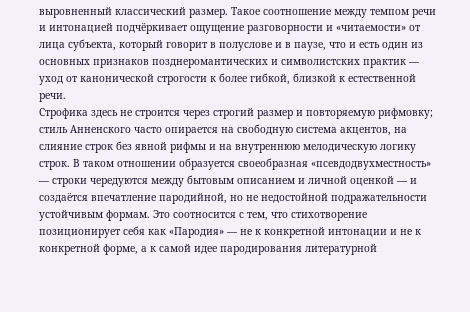выровненный классический размер. Такое соотношение между темпом речи и интонацией подчёркивает ощущение разговорности и «читаемости» от лица субъекта, который говорит в полуслове и в паузе, что и есть один из основных признаков позднеромантических и символистских практик — уход от канонической строгости к более гибкой, близкой к естественной речи.
Строфика здесь не строится через строгий размер и повторяемую рифмовку; стиль Анненского часто опирается на свободную система акцентов, на слияние строк без явной рифмы и на внутреннюю мелодическую логику строк. В таком отношении образуется своеобразная «псевдодвухместность» — строки чередуются между бытовым описанием и личной оценкой — и создаётся впечатление пародийной, но не недостойной подражательности устойчивым формам. Это соотносится с тем, что стихотворение позиционирует себя как «Пародия» — не к конкретной интонации и не к конкретной форме, а к самой идее пародирования литературной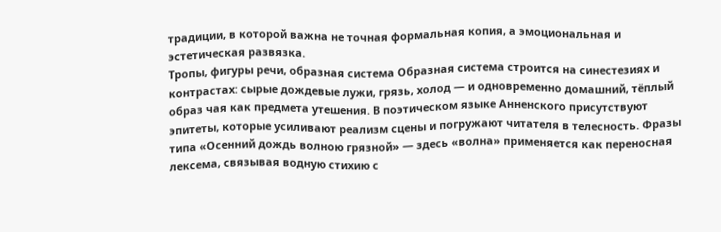традиции, в которой важна не точная формальная копия, а эмоциональная и эстетическая развязка.
Тропы, фигуры речи, образная система Образная система строится на синестезиях и контрастах: сырые дождевые лужи, грязь, холод — и одновременно домашний, тёплый образ чая как предмета утешения. В поэтическом языке Анненского присутствуют эпитеты, которые усиливают реализм сцены и погружают читателя в телесность. Фразы типа «Осенний дождь волною грязной» — здесь «волна» применяется как переносная лексема, связывая водную стихию с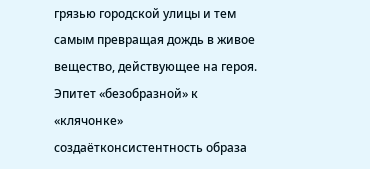грязью городской улицы и тем самым превращая дождь в живое вещество, действующее на героя. Эпитет «безобразной» к «клячонке» создаётконсистентность образа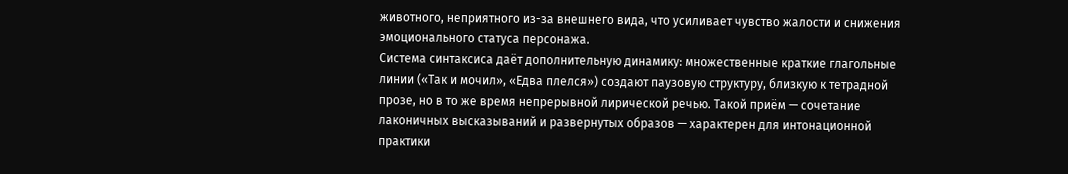животного, неприятного из-за внешнего вида, что усиливает чувство жалости и снижения эмоционального статуса персонажа.
Система синтаксиса даёт дополнительную динамику: множественные краткие глагольные линии («Так и мочил», «Едва плелся») создают паузовую структуру, близкую к тетрадной прозе, но в то же время непрерывной лирической речью. Такой приём — сочетание лаконичных высказываний и развернутых образов — характерен для интонационной практики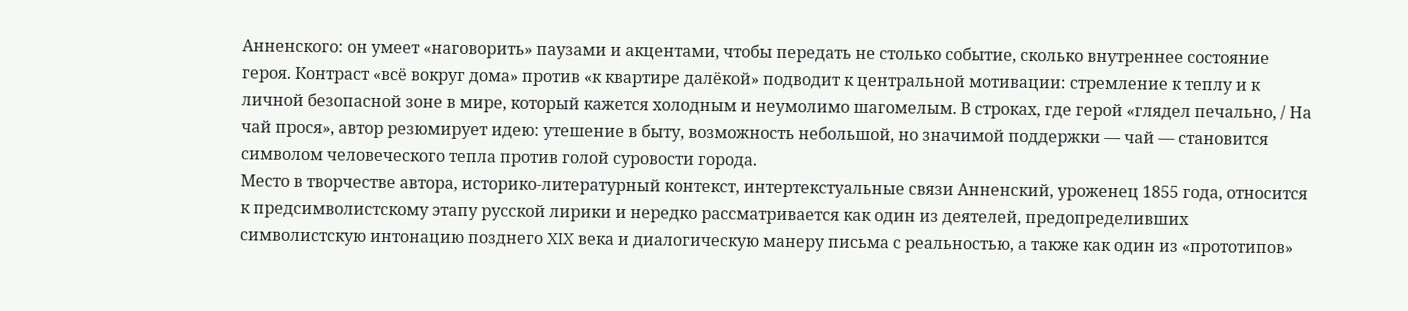Анненского: он умеет «наговорить» паузами и акцентами, чтобы передать не столько событие, сколько внутреннее состояние героя. Контраст «всё вокруг дома» против «к квартире далёкой» подводит к центральной мотивации: стремление к теплу и к личной безопасной зоне в мире, который кажется холодным и неумолимо шагомелым. В строках, где герой «глядел печально, / На чай прося», автор резюмирует идею: утешение в быту, возможность небольшой, но значимой поддержки — чай — становится символом человеческого тепла против голой суровости города.
Место в творчестве автора, историко-литературный контекст, интертекстуальные связи Анненский, уроженец 1855 года, относится к предсимволистскому этапу русской лирики и нередко рассматривается как один из деятелей, предопределивших символистскую интонацию позднего XIX века и диалогическую манеру письма с реальностью, а также как один из «прототипов»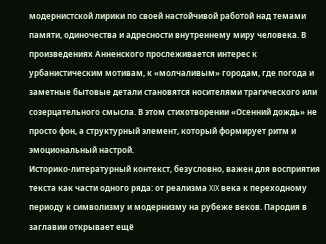модернистской лирики по своей настойчивой работой над темами памяти, одиночества и адресности внутреннему миру человека. В произведениях Анненского прослеживается интерес к урбанистическим мотивам, к «молчаливым» городам, где погода и заметные бытовые детали становятся носителями трагического или созерцательного смысла. В этом стихотворении «Осенний дождь» не просто фон, а структурный элемент, который формирует ритм и эмоциональный настрой.
Историко-литературный контекст, безусловно, важен для восприятия текста как части одного ряда: от реализма XIX века к переходному периоду к символизму и модернизму на рубеже веков. Пародия в заглавии открывает ещё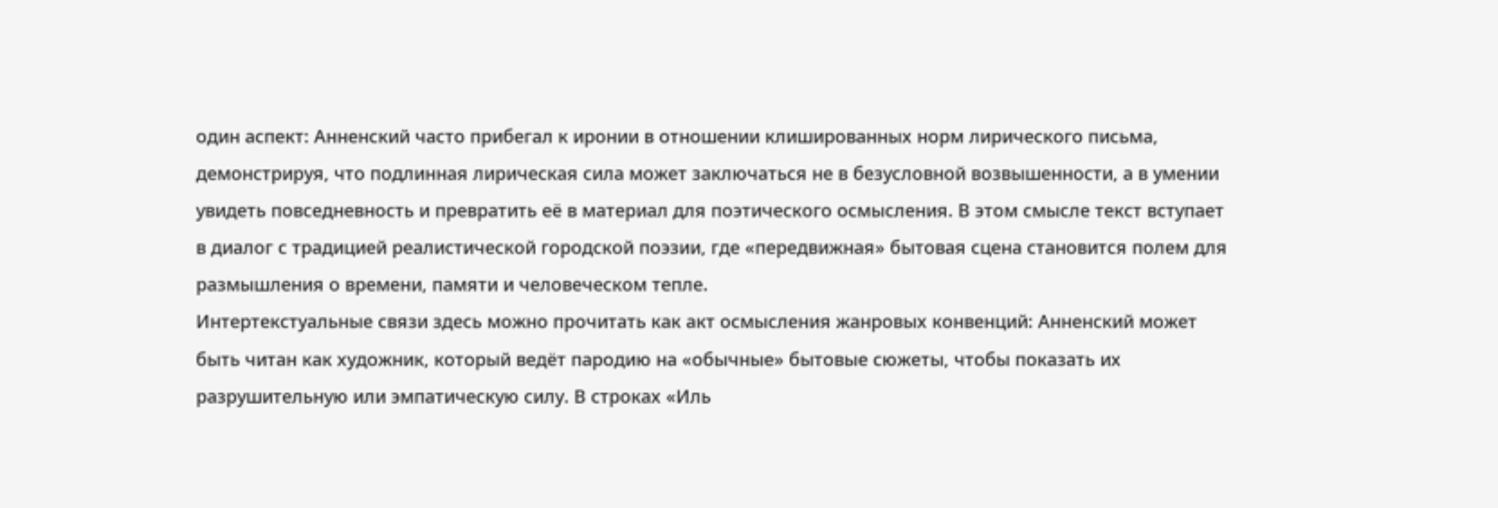один аспект: Анненский часто прибегал к иронии в отношении клишированных норм лирического письма, демонстрируя, что подлинная лирическая сила может заключаться не в безусловной возвышенности, а в умении увидеть повседневность и превратить её в материал для поэтического осмысления. В этом смысле текст вступает в диалог с традицией реалистической городской поэзии, где «передвижная» бытовая сцена становится полем для размышления о времени, памяти и человеческом тепле.
Интертекстуальные связи здесь можно прочитать как акт осмысления жанровых конвенций: Анненский может быть читан как художник, который ведёт пародию на «обычные» бытовые сюжеты, чтобы показать их разрушительную или эмпатическую силу. В строках «Иль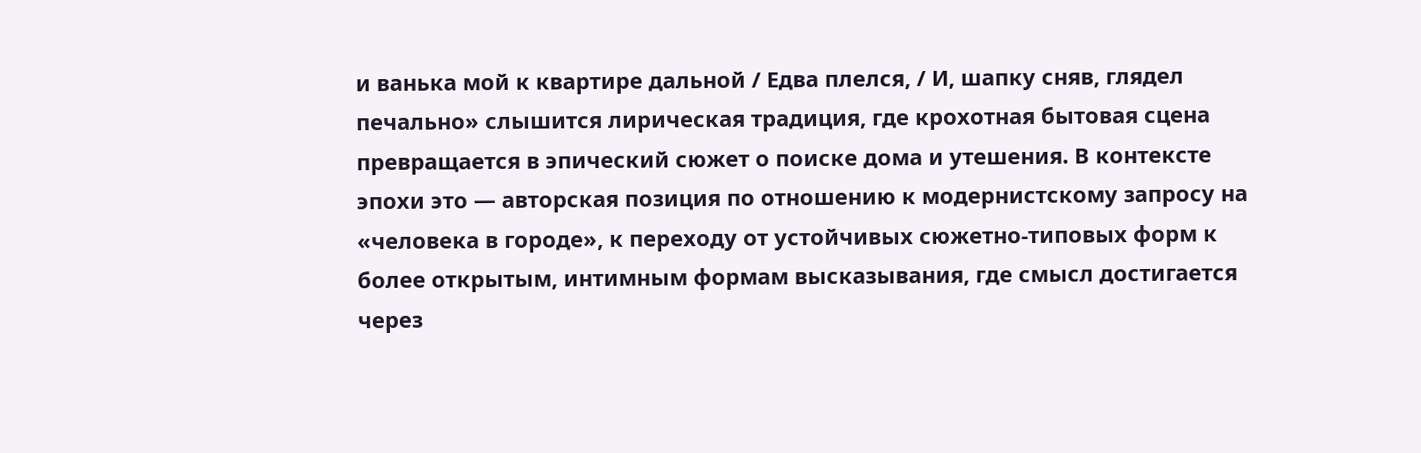и ванька мой к квартире дальной / Едва плелся, / И, шапку сняв, глядел печально» слышится лирическая традиция, где крохотная бытовая сцена превращается в эпический сюжет о поиске дома и утешения. В контексте эпохи это — авторская позиция по отношению к модернистскому запросу на «человека в городе», к переходу от устойчивых сюжетно-типовых форм к более открытым, интимным формам высказывания, где смысл достигается через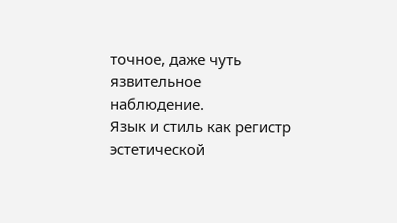точное, даже чуть язвительное наблюдение.
Язык и стиль как регистр эстетической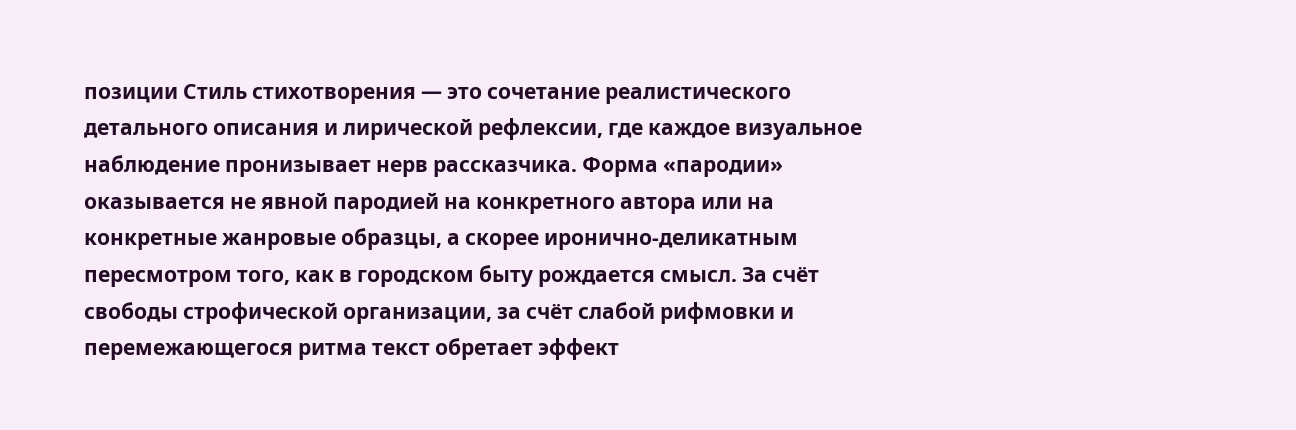позиции Стиль стихотворения — это сочетание реалистического детального описания и лирической рефлексии, где каждое визуальное наблюдение пронизывает нерв рассказчика. Форма «пародии» оказывается не явной пародией на конкретного автора или на конкретные жанровые образцы, а скорее иронично-деликатным пересмотром того, как в городском быту рождается смысл. За счёт свободы строфической организации, за счёт слабой рифмовки и перемежающегося ритма текст обретает эффект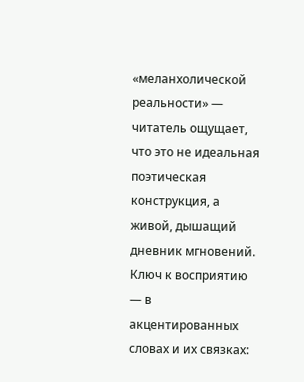«меланхолической реальности» — читатель ощущает, что это не идеальная поэтическая конструкция, а живой, дышащий дневник мгновений.
Ключ к восприятию — в акцентированных словах и их связках: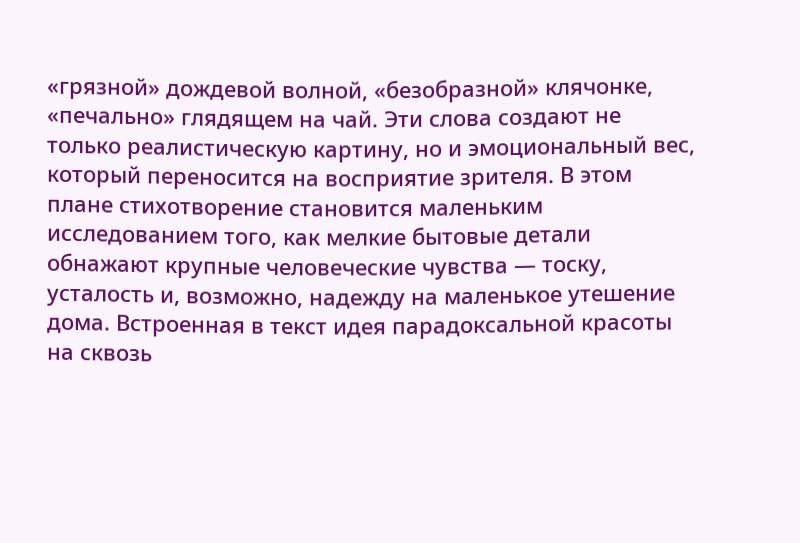«грязной» дождевой волной, «безобразной» клячонке, «печально» глядящем на чай. Эти слова создают не только реалистическую картину, но и эмоциональный вес, который переносится на восприятие зрителя. В этом плане стихотворение становится маленьким исследованием того, как мелкие бытовые детали обнажают крупные человеческие чувства — тоску, усталость и, возможно, надежду на маленькое утешение дома. Встроенная в текст идея парадоксальной красоты на сквозь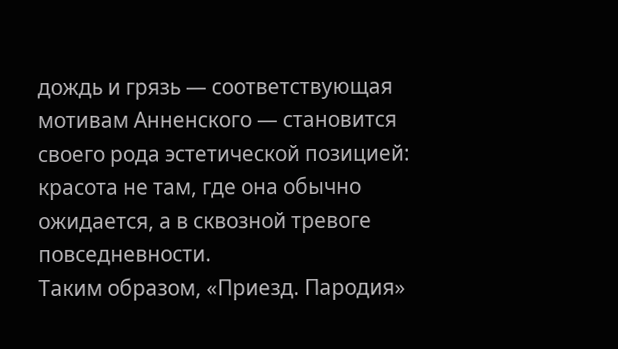дождь и грязь — соответствующая мотивам Анненского — становится своего рода эстетической позицией: красота не там, где она обычно ожидается, а в сквозной тревоге повседневности.
Таким образом, «Приезд. Пародия»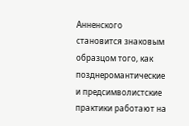Анненского становится знаковым образцом того, как позднеромантические и предсимволистские практики работают на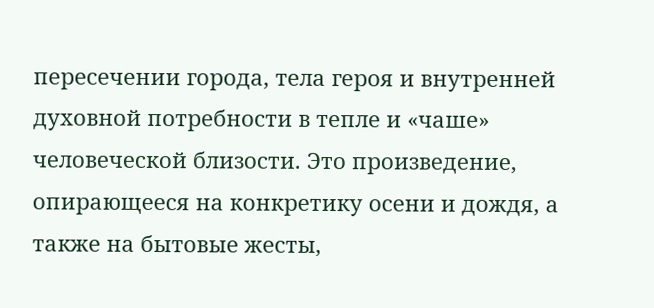пересечении города, тела героя и внутренней духовной потребности в тепле и «чаше» человеческой близости. Это произведение, опирающееся на конкретику осени и дождя, а также на бытовые жесты,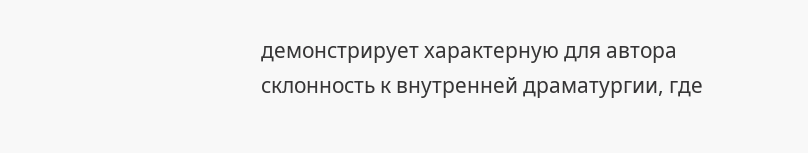демонстрирует характерную для автора склонность к внутренней драматургии, где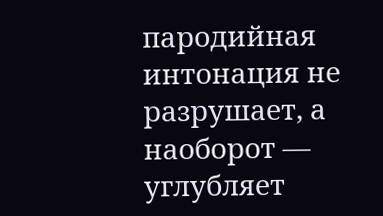пародийная интонация не разрушает, а наоборот — углубляет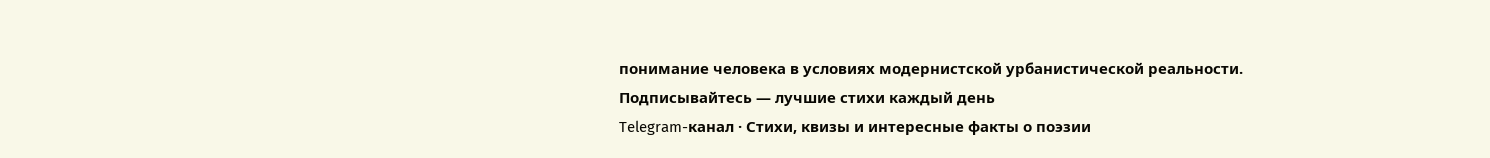понимание человека в условиях модернистской урбанистической реальности.
Подписывайтесь — лучшие стихи каждый день
Telegram-канал · Стихи, квизы и интересные факты о поэзии